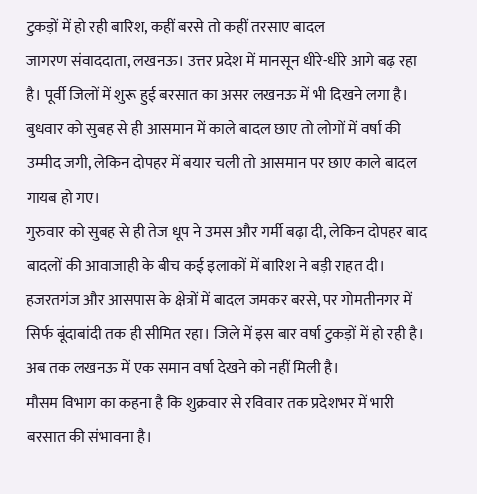टुकड़ों में हो रही बारिश, कहीं बरसे तो कहीं तरसाए बादल
जागरण संवाददाता, लखनऊ। उत्तर प्रदेश में मानसून धीरे-धीरे आगे बढ़ रहा है। पूर्वी जिलों में शुरू हुई बरसात का असर लखनऊ में भी दिखने लगा है। बुधवार को सुबह से ही आसमान में काले बादल छाए तो लोगों में वर्षा की उम्मीद जगी, लेकिन दोपहर में बयार चली तो आसमान पर छाए काले बादल गायब हो गए।
गुरुवार को सुबह से ही तेज धूप ने उमस और गर्मी बढ़ा दी, लेकिन दोपहर बाद बादलों की आवाजाही के बीच कई इलाकों में बारिश ने बड़ी राहत दी। हजरतगंज और आसपास के क्षेत्रों में बादल जमकर बरसे, पर गोमतीनगर में सिर्फ बूंदाबांदी तक ही सीमित रहा। जिले में इस बार वर्षा टुकड़ों में हो रही है। अब तक लखनऊ में एक समान वर्षा देखने को नहीं मिली है।
मौसम विभाग का कहना है कि शुक्रवार से रविवार तक प्रदेशभर में भारी बरसात की संभावना है।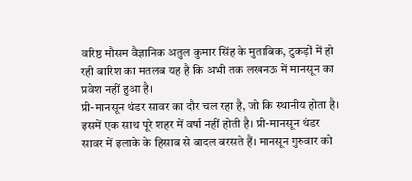वरिष्ठ मौसम वैज्ञानिक अतुल कुमार सिंह के मुताबिक, टुकड़ों में हो रही बारिश का मतलब यह है कि अभी तक लखनऊ में मानसून का प्रवेश नहीं हुआ है।
प्री-मानसून थंडर सावर का दौर चल रहा है, जो कि स्थानीय होता है। इसमें एक साथ पूरे शहर में वर्षा नहीं होती है। प्री-मानसून थंडर सावर में इलाके के हिसाब से बादल बरसते हैं। मानसून गुरुवार को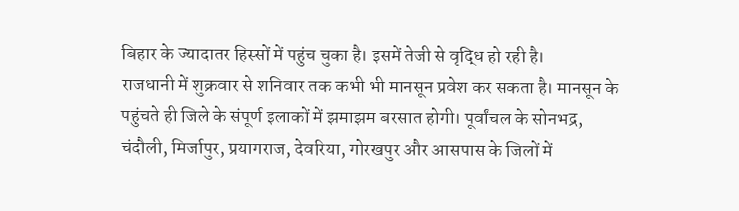बिहार के ज्यादातर हिस्सों में पहुंच चुका है। इसमें तेजी से वृद्धि हो रही है।
राजधानी में शुक्रवार से शनिवार तक कभी भी मानसून प्रवेश कर सकता है। मानसून के पहुंचते ही जिले के संपूर्ण इलाकों में झमाझम बरसात होगी। पूर्वांचल के सोनभद्र, चंदौली, मिर्जापुर, प्रयागराज, देवरिया, गोरखपुर और आसपास के जिलों में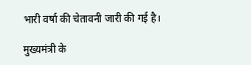भारी वर्षा की चेतावनी जारी की गई है।

मुख्यमंत्री के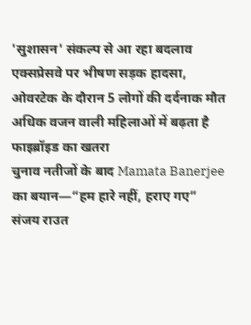'सुशासन' संकल्प से आ रहा बदलाव
एक्सप्रेसवे पर भीषण सड़क हादसा, ओवरटेक के दौरान 5 लोगों की दर्दनाक मौत
अधिक वजन वाली महिलाओं में बढ़ता है फाइब्रॉइड का खतरा
चुनाव नतीजों के बाद Mamata Banerjee का बयान—“हम हारे नहीं, हराए गए”
संजय राउत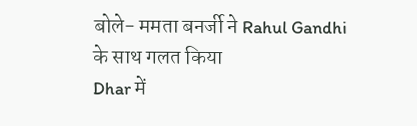बोले- ममता बनर्जी ने Rahul Gandhi के साथ गलत किया
Dhar में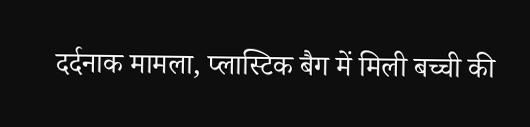दर्दनाक मामला, प्लास्टिक बैग में मिली बच्ची की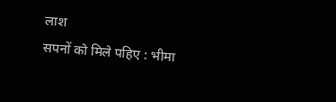लाश
सपनों को मिले पहिए : भीमा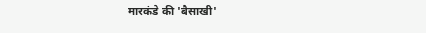मारकंडे की 'बैसाखी'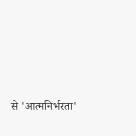से 'आत्मनिर्भरता'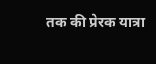तक की प्रेरक यात्रा